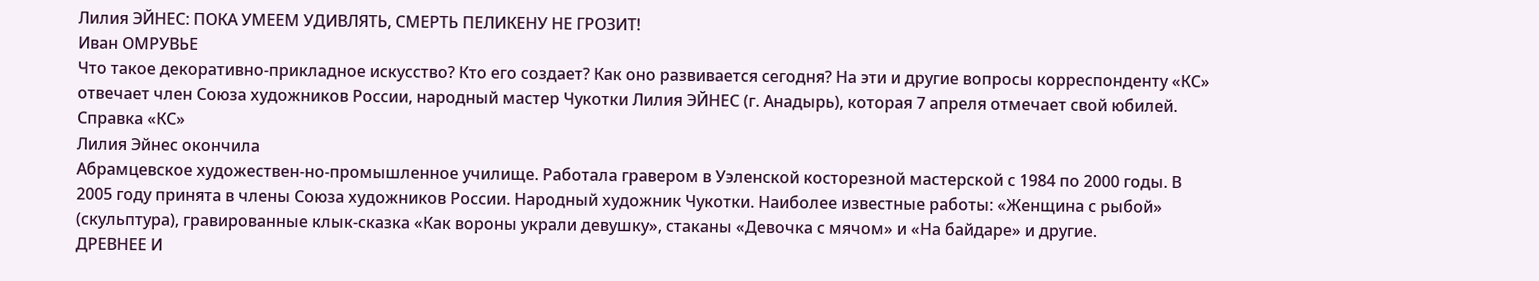Лилия ЭЙНЕС: ПОКА УМЕЕМ УДИВЛЯТЬ, СМЕРТЬ ПЕЛИКЕНУ НЕ ГРОЗИТ!
Иван ОМРУВЬЕ
Что такое декоративно-прикладное искусство? Кто его создает? Как оно развивается сегодня? На эти и другие вопросы корреспонденту «КС» отвечает член Союза художников России, народный мастер Чукотки Лилия ЭЙНЕС (г. Анадырь), которая 7 апреля отмечает свой юбилей.
Справка «КС»
Лилия Эйнес окончила
Абрамцевское художествен-но-промышленное училище. Работала гравером в Уэленской косторезной мастерской с 1984 по 2000 годы. В 2005 году принята в члены Союза художников России. Народный художник Чукотки. Наиболее известные работы: «Женщина с рыбой» (скульптура), гравированные клык-сказка «Как вороны украли девушку», стаканы «Девочка с мячом» и «На байдаре» и другие.
ДРЕВНЕЕ И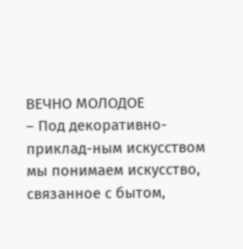ВЕЧНО МОЛОДОЕ
– Под декоративно-приклад-ным искусством мы понимаем искусство, связанное с бытом,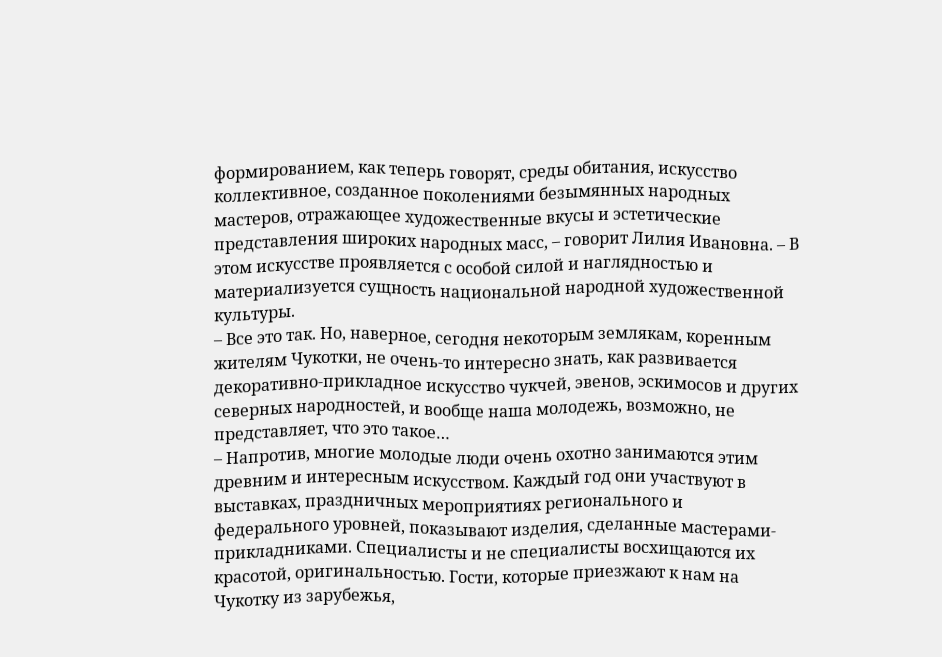формированием, как теперь говорят, среды обитания, искусство коллективное, созданное поколениями безымянных народных мастеров, отражающее художественные вкусы и эстетические представления широких народных масс, – говорит Лилия Ивановна. – В этом искусстве проявляется с особой силой и наглядностью и материализуется сущность национальной народной художественной культуры.
– Все это так. Но, наверное, сегодня некоторым землякам, коренным жителям Чукотки, не очень-то интересно знать, как развивается декоративно-прикладное искусство чукчей, эвенов, эскимосов и других северных народностей, и вообще наша молодежь, возможно, не представляет, что это такое…
– Напротив, многие молодые люди очень охотно занимаются этим древним и интересным искусством. Каждый год они участвуют в выставках, праздничных мероприятиях регионального и федерального уровней, показывают изделия, сделанные мастерами-прикладниками. Специалисты и не специалисты восхищаются их красотой, оригинальностью. Гости, которые приезжают к нам на Чукотку из зарубежья,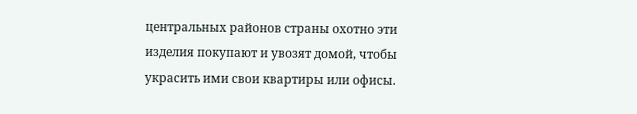центральных районов страны охотно эти изделия покупают и увозят домой, чтобы украсить ими свои квартиры или офисы.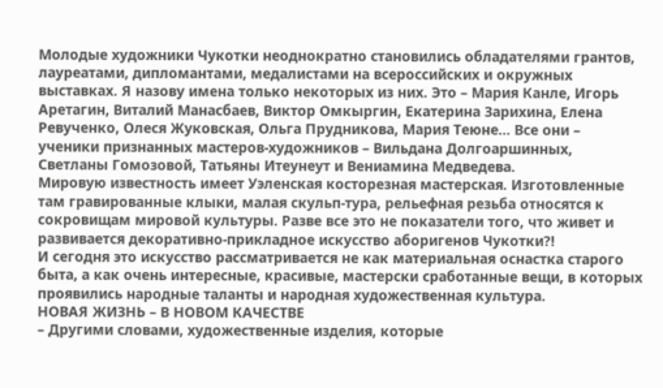Молодые художники Чукотки неоднократно становились обладателями грантов, лауреатами, дипломантами, медалистами на всероссийских и окружных выставках. Я назову имена только некоторых из них. Это – Мария Канле, Игорь Аретагин, Виталий Манасбаев, Виктор Омкыргин, Екатерина Зарихина, Елена Ревученко, Олеся Жуковская, Ольга Прудникова, Мария Теюне… Все они – ученики признанных мастеров-художников – Вильдана Долгоаршинных, Светланы Гомозовой, Татьяны Итеунеут и Вениамина Медведева.
Мировую известность имеет Уэленская косторезная мастерская. Изготовленные там гравированные клыки, малая скульп-тура, рельефная резьба относятся к сокровищам мировой культуры. Разве все это не показатели того, что живет и развивается декоративно-прикладное искусство аборигенов Чукотки?!
И сегодня это искусство рассматривается не как материальная оснастка старого быта, а как очень интересные, красивые, мастерски сработанные вещи, в которых проявились народные таланты и народная художественная культура.
НОВАЯ ЖИЗНЬ – В НОВОМ КАЧЕСТВЕ
– Другими словами, художественные изделия, которые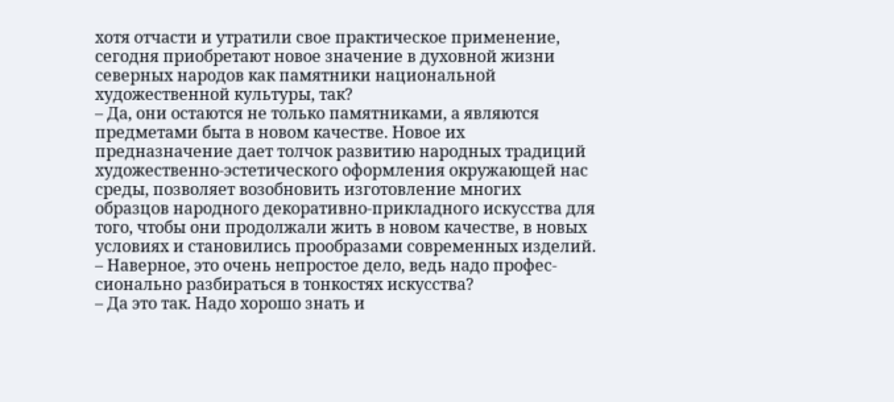хотя отчасти и утратили свое практическое применение, сегодня приобретают новое значение в духовной жизни северных народов как памятники национальной художественной культуры, так?
– Да, они остаются не только памятниками, а являются предметами быта в новом качестве. Новое их предназначение дает толчок развитию народных традиций художественно-эстетического оформления окружающей нас среды, позволяет возобновить изготовление многих образцов народного декоративно-прикладного искусства для того, чтобы они продолжали жить в новом качестве, в новых условиях и становились прообразами современных изделий.
– Наверное, это очень непростое дело, ведь надо профес-сионально разбираться в тонкостях искусства?
– Да это так. Надо хорошо знать и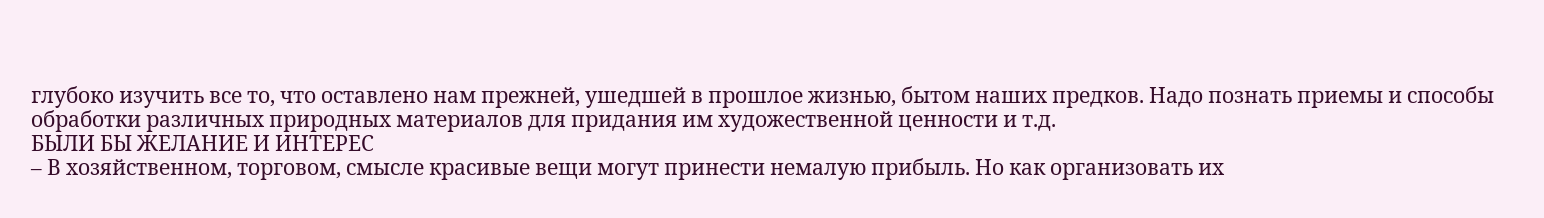глубоко изучить все то, что оставлено нам прежней, ушедшей в прошлое жизнью, бытом наших предков. Надо познать приемы и способы обработки различных природных материалов для придания им художественной ценности и т.д.
БЫЛИ БЫ ЖЕЛАНИЕ И ИНТЕРЕС
– В хозяйственном, торговом, смысле красивые вещи могут принести немалую прибыль. Но как организовать их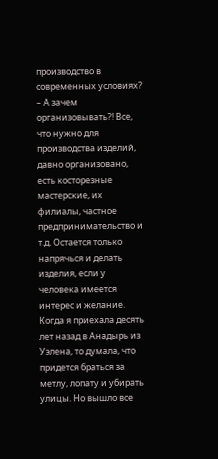производство в современных условиях?
– А зачем организовывать?! Все, что нужно для производства изделий, давно организовано, есть косторезные мастерские, их филиалы, частное предпринимательство и т.д. Остается только напрячься и делать изделия, если у человека имеется интерес и желание. Когда я приехала десять лет назад в Анадырь из Уэлена, то думала, что придется браться за метлу, лопату и убирать улицы. Но вышло все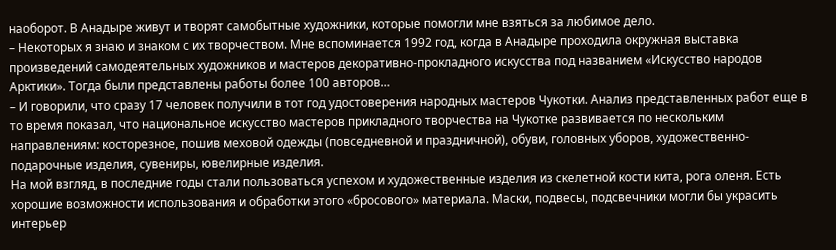наоборот. В Анадыре живут и творят самобытные художники, которые помогли мне взяться за любимое дело.
– Некоторых я знаю и знаком с их творчеством. Мне вспоминается 1992 год, когда в Анадыре проходила окружная выставка произведений самодеятельных художников и мастеров декоративно-прокладного искусства под названием «Искусство народов Арктики». Тогда были представлены работы более 100 авторов…
– И говорили, что сразу 17 человек получили в тот год удостоверения народных мастеров Чукотки. Анализ представленных работ еще в то время показал, что национальное искусство мастеров прикладного творчества на Чукотке развивается по нескольким направлениям: косторезное, пошив меховой одежды (повседневной и праздничной), обуви, головных уборов, художественно-подарочные изделия, сувениры, ювелирные изделия.
На мой взгляд, в последние годы стали пользоваться успехом и художественные изделия из скелетной кости кита, рога оленя. Есть хорошие возможности использования и обработки этого «бросового» материала. Маски, подвесы, подсвечники могли бы украсить интерьер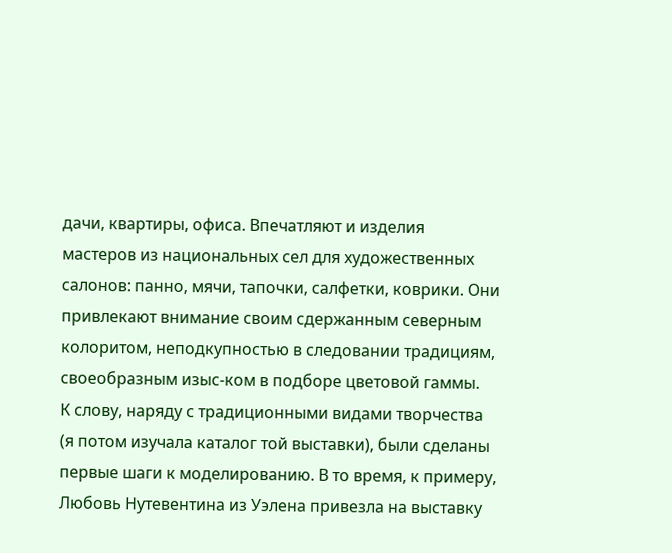дачи, квартиры, офиса. Впечатляют и изделия мастеров из национальных сел для художественных салонов: панно, мячи, тапочки, салфетки, коврики. Они привлекают внимание своим сдержанным северным колоритом, неподкупностью в следовании традициям, своеобразным изыс-ком в подборе цветовой гаммы.
К слову, наряду с традиционными видами творчества (я потом изучала каталог той выставки), были сделаны первые шаги к моделированию. В то время, к примеру, Любовь Нутевентина из Уэлена привезла на выставку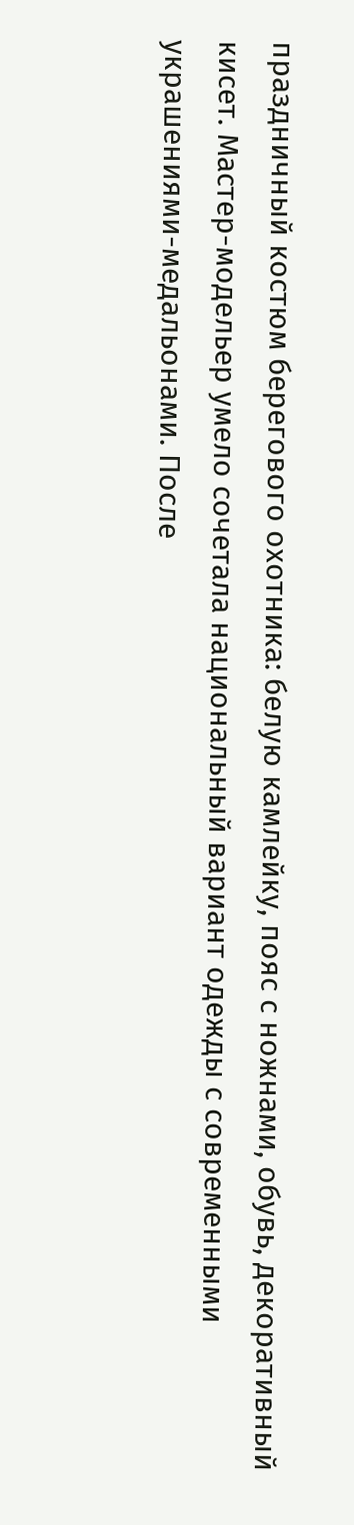праздничный костюм берегового охотника: белую камлейку, пояс с ножнами, обувь, декоративный кисет. Мастер-модельер умело сочетала национальный вариант одежды с современными украшениями-медальонами. После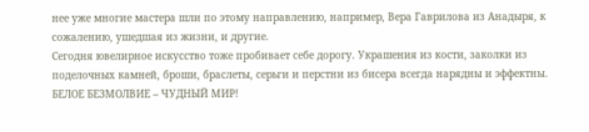нее уже многие мастера шли по этому направлению, например, Вера Гаврилова из Анадыря, к сожалению, ушедшая из жизни, и другие.
Сегодня ювелирное искусство тоже пробивает себе дорогу. Украшения из кости, заколки из поделочных камней, броши, браслеты, серьги и перстни из бисера всегда нарядны и эффектны.
БЕЛОЕ БЕЗМОЛВИЕ – ЧУДНЫЙ МИР!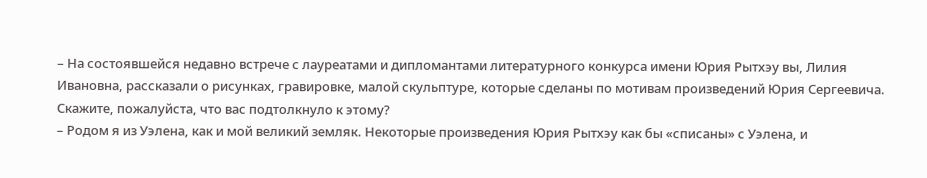– На состоявшейся недавно встрече с лауреатами и дипломантами литературного конкурса имени Юрия Рытхэу вы, Лилия Ивановна, рассказали о рисунках, гравировке, малой скульптуре, которые сделаны по мотивам произведений Юрия Сергеевича. Скажите, пожалуйста, что вас подтолкнуло к этому?
– Родом я из Уэлена, как и мой великий земляк. Некоторые произведения Юрия Рытхэу как бы «списаны» с Уэлена, и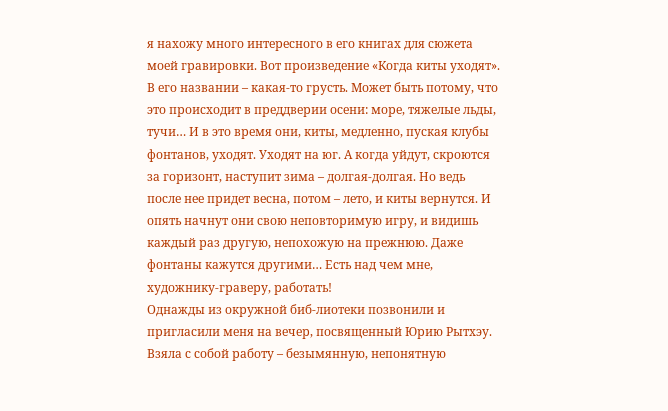я нахожу много интересного в его книгах для сюжета моей гравировки. Вот произведение «Когда киты уходят». В его названии – какая-то грусть. Может быть потому, что это происходит в преддверии осени: море, тяжелые льды, тучи… И в это время они, киты, медленно, пуская клубы фонтанов, уходят. Уходят на юг. А когда уйдут, скроются за горизонт, наступит зима – долгая-долгая. Но ведь после нее придет весна, потом – лето, и киты вернутся. И опять начнут они свою неповторимую игру, и видишь каждый раз другую, непохожую на прежнюю. Даже фонтаны кажутся другими… Есть над чем мне, художнику-граверу, работать!
Однажды из окружной биб-лиотеки позвонили и пригласили меня на вечер, посвященный Юрию Рытхэу. Взяла с собой работу – безымянную, непонятную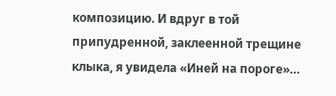композицию. И вдруг в той припудренной, заклеенной трещине клыка, я увидела «Иней на пороге»…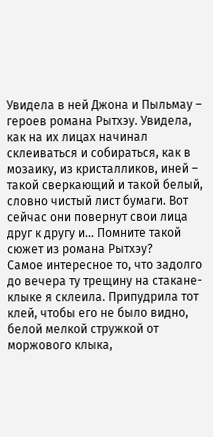Увидела в ней Джона и Пыльмау – героев романа Рытхэу. Увидела, как на их лицах начинал склеиваться и собираться, как в мозаику, из кристалликов, иней – такой сверкающий и такой белый, словно чистый лист бумаги. Вот сейчас они повернут свои лица друг к другу и… Помните такой сюжет из романа Рытхэу?
Самое интересное то, что задолго до вечера ту трещину на стакане-клыке я склеила. Припудрила тот клей, чтобы его не было видно, белой мелкой стружкой от моржового клыка,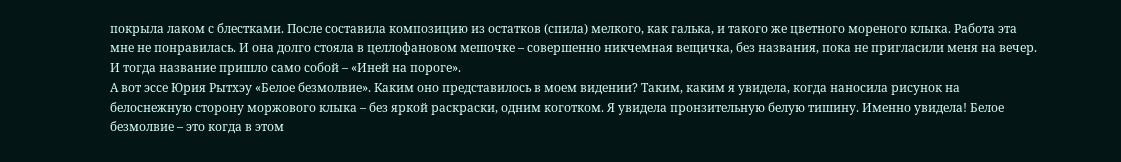покрыла лаком с блестками. После составила композицию из остатков (спила) мелкого, как галька, и такого же цветного мореного клыка. Работа эта мне не понравилась. И она долго стояла в целлофановом мешочке – совершенно никчемная вещичка, без названия, пока не пригласили меня на вечер. И тогда название пришло само собой – «Иней на пороге».
А вот эссе Юрия Рытхэу «Белое безмолвие». Каким оно представилось в моем видении? Таким, каким я увидела, когда наносила рисунок на белоснежную сторону моржового клыка – без яркой раскраски, одним коготком. Я увидела пронзительную белую тишину. Именно увидела! Белое безмолвие – это когда в этом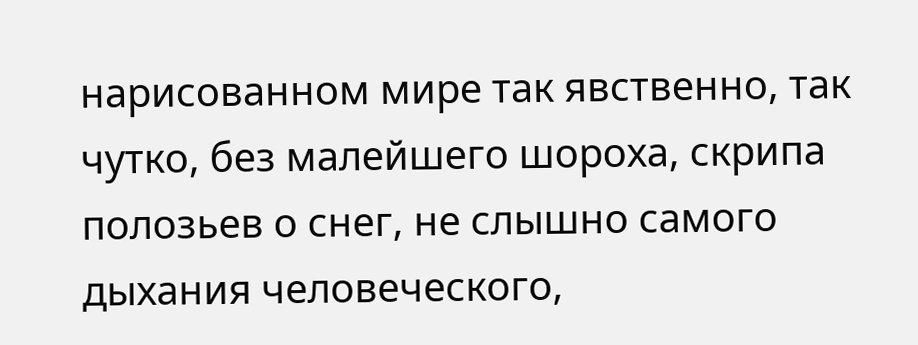нарисованном мире так явственно, так чутко, без малейшего шороха, скрипа полозьев о снег, не слышно самого дыхания человеческого,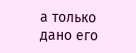а только дано его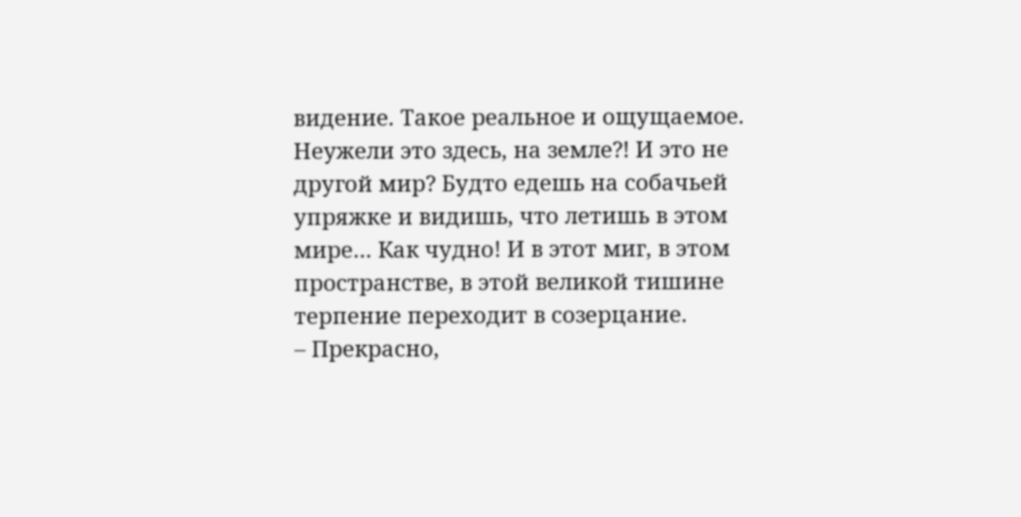видение. Такое реальное и ощущаемое. Неужели это здесь, на земле?! И это не другой мир? Будто едешь на собачьей упряжке и видишь, что летишь в этом мире… Как чудно! И в этот миг, в этом пространстве, в этой великой тишине терпение переходит в созерцание.
– Прекрасно,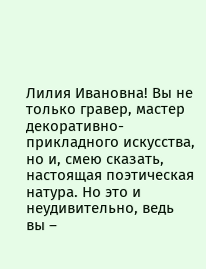Лилия Ивановна! Вы не только гравер, мастер декоративно-прикладного искусства, но и, смею сказать, настоящая поэтическая натура. Но это и неудивительно, ведь вы –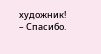художник!
– Спасибо.